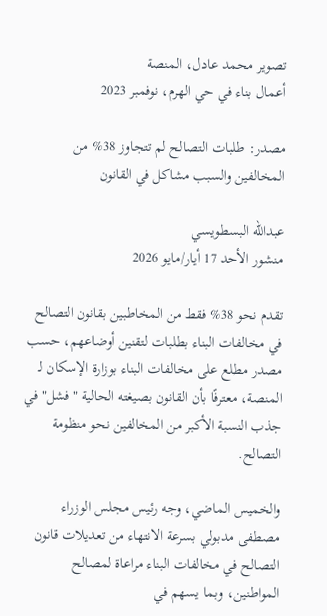تصوير محمد عادل، المنصة
أعمال بناء في حي الهرم، نوفمبر 2023

مصدر: طلبات التصالح لم تتجاوز 38% من المخالفين والسبب مشاكل في القانون

عبدالله البسطويسي
منشور الأحد 17 أيار/مايو 2026

تقدم نحو 38% فقط من المخاطبين بقانون التصالح في مخالفات البناء بطلبات لتقنين أوضاعهم، حسب مصدر مطلع على مخالفات البناء بوزارة الإسكان لـ المنصة، معترفًا بأن القانون بصيغته الحالية "فشل" في جذب النسبة الأكبر من المخالفين نحو منظومة التصالح.

والخميس الماضي، وجه رئيس مجلس الوزراء مصطفى مدبولي بسرعة الانتهاء من تعديلات قانون التصالح في مخالفات البناء مراعاة لمصالح المواطنين، وبما يسهم في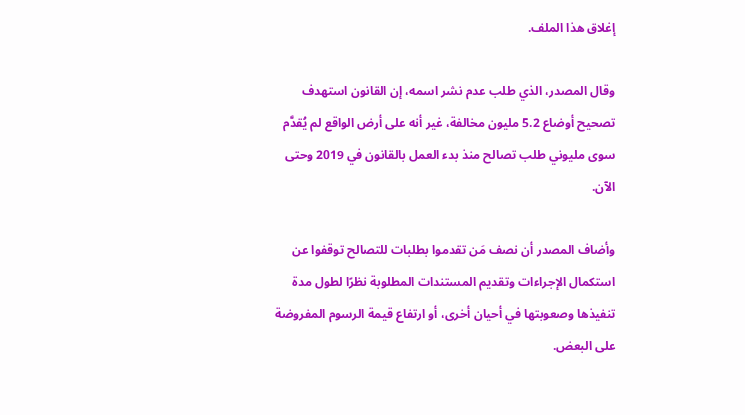إغلاق هذا الملف.

وقال المصدر، الذي طلب عدم نشر اسمه، إن القانون استهدف تصحيح أوضاع 5.2 مليون مخالفة، غير أنه على أرض الواقع لم يُقدَّم سوى مليوني طلب تصالح منذ بدء العمل بالقانون في 2019 وحتى الآن.

وأضاف المصدر أن نصف مَن تقدموا بطلبات للتصالح توقفوا عن استكمال الإجراءات وتقديم المستندات المطلوبة نظرًا لطول مدة تنفيذها وصعوبتها في أحيان أخرى، أو ارتفاع قيمة الرسوم المفروضة على البعض.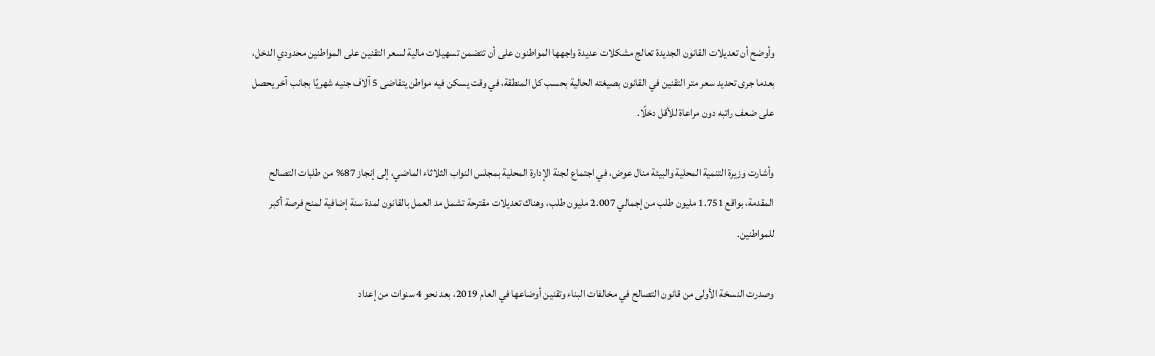وأوضح أن تعديلات القانون الجديدة تعالج مشكلات عديدة واجهها المواطنون على أن تتضمن تسهيلات مالية لسعر التقنين على المواطنين محدودي الدخل، بعدما جرى تحديد سعر متر التقنين في القانون بصيغته الحالية بحسب كل المنطقة، في وقت يسكن فيه مواطن يتقاضى 5 آلاف جنيه شهريًا بجانب آخر يحصل على ضعف راتبه دون مراعاة للأقل دخلًا.

وأشارت وزيرة التنمية المحلية والبيئة منال عوض، في اجتماع لجنة الإدارة المحلية بمجلس النواب الثلاثاء الماضي، إلى إنجاز 87% من طلبات التصالح المقدمة، بواقع 1.751 مليون طلب من إجمالي 2.007 مليون طلب، وهناك تعديلات مقترحة تشمل مد العمل بالقانون لمدة سنة إضافية لمنح فرصة أكبر للمواطنين.

وصدرت النسخة الأولى من قانون التصالح في مخالفات البناء وتقنين أوضاعها في العام 2019، بعد نحو 4 سنوات من إعداد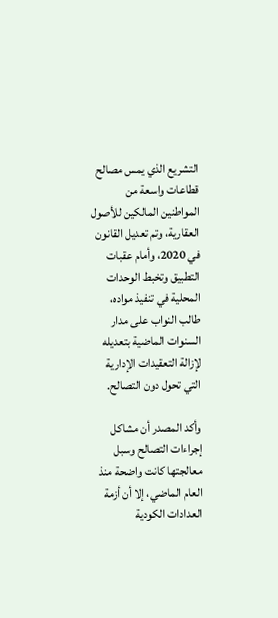التشريع الذي يمس مصالح قطاعات واسعة من المواطنين المالكين للأصول العقارية، وتم تعديل القانون في 2020، وأمام عقبات التطبيق وتخبط الوحدات المحلية في تنفيذ مواده، طالب النواب على مدار السنوات الماضية بتعديله لإزالة التعقيدات الإدارية التي تحول دون التصالح.

وأكد المصدر أن مشاكل إجراءات التصالح وسبل معالجتها كانت واضحة منذ العام الماضي، إلا أن أزمة العدادات الكودية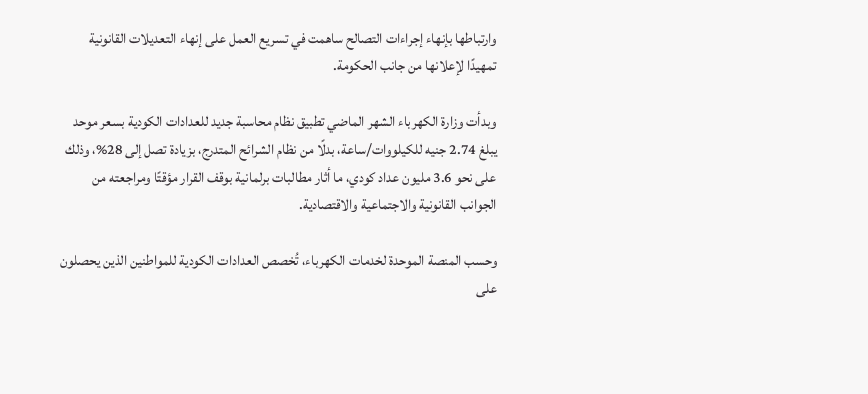وارتباطها بإنهاء إجراءات التصالح ساهمت في تسريع العمل على إنهاء التعديلات القانونية تمهيدًا لإعلانها من جانب الحكومة.

وبدأت وزارة الكهرباء الشهر الماضي تطبيق نظام محاسبة جديد للعدادات الكودية بسعر موحد يبلغ 2.74 جنيه للكيلووات/ساعة، بدلًا من نظام الشرائح المتدرج، بزيادة تصل إلى 28%، وذلك على نحو 3.6 مليون عداد كودي، ما أثار مطالبات برلمانية بوقف القرار مؤقتًا ومراجعته من الجوانب القانونية والاجتماعية والاقتصادية.

وحسب المنصة الموحدة لخدمات الكهرباء، تُخصص العدادات الكودية للمواطنين الذين يحصلون على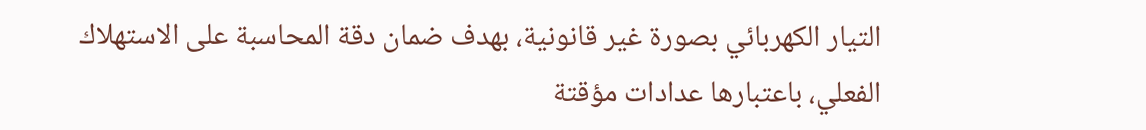التيار الكهربائي بصورة غير قانونية، بهدف ضمان دقة المحاسبة على الاستهلاك الفعلي، باعتبارها عدادات مؤقتة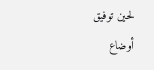لحين توفيق أوضاع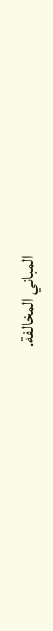المباني المخالفة.